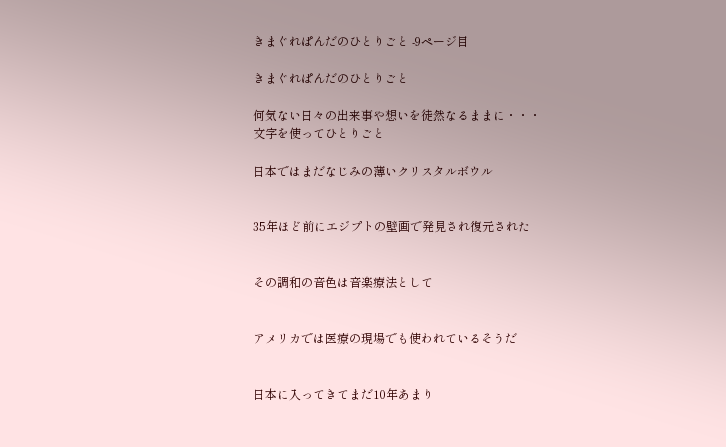きまぐれぱんだのひとりごと -9ページ目

きまぐれぱんだのひとりごと

何気ない日々の出来事や想いを徒然なるままに・・・
文字を使ってひとりごと

日本ではまだなじみの薄いクリスタルボウル


35年ほど前にエジプトの壁画で発見され復元された


その調和の音色は音楽療法として


アメリカでは医療の現場でも使われているそうだ


日本に入ってきてまだ10年あまり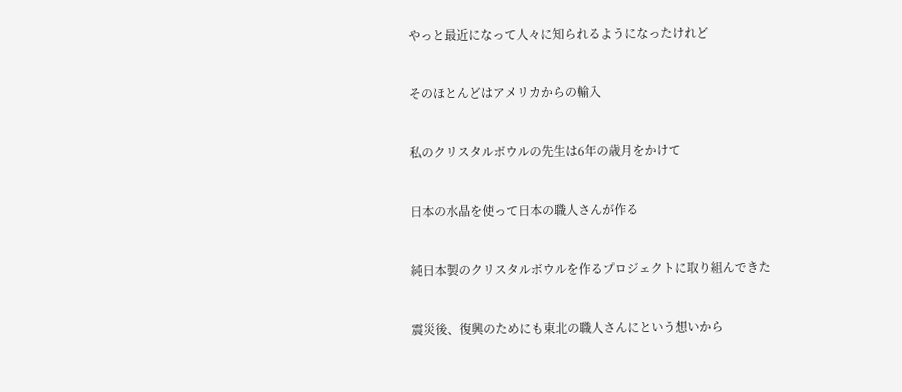やっと最近になって人々に知られるようになったけれど


そのほとんどはアメリカからの輸入


私のクリスタルボウルの先生は6年の歳月をかけて


日本の水晶を使って日本の職人さんが作る


純日本製のクリスタルボウルを作るプロジェクトに取り組んできた


震災後、復興のためにも東北の職人さんにという想いから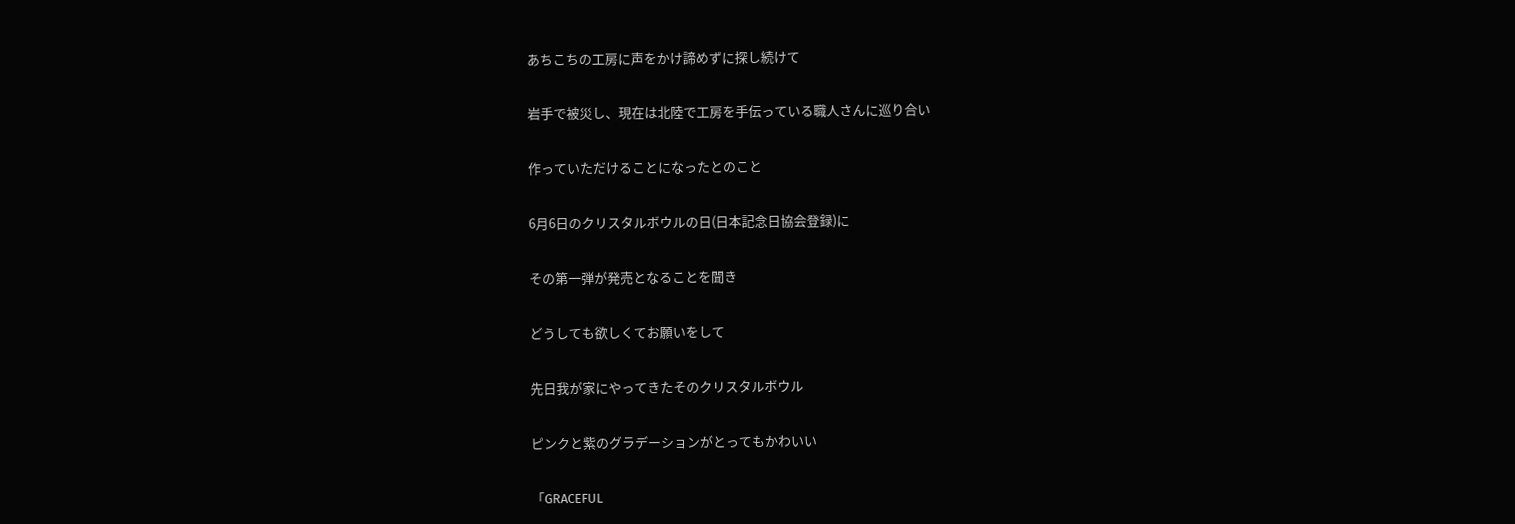あちこちの工房に声をかけ諦めずに探し続けて


岩手で被災し、現在は北陸で工房を手伝っている職人さんに巡り合い


作っていただけることになったとのこと


6月6日のクリスタルボウルの日(日本記念日協会登録)に


その第一弾が発売となることを聞き


どうしても欲しくてお願いをして


先日我が家にやってきたそのクリスタルボウル


ピンクと紫のグラデーションがとってもかわいい


「GRACEFUL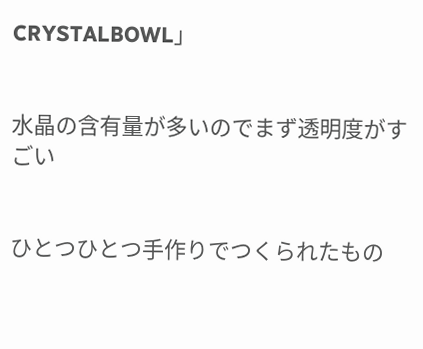CRYSTALBOWL」


水晶の含有量が多いのでまず透明度がすごい


ひとつひとつ手作りでつくられたもの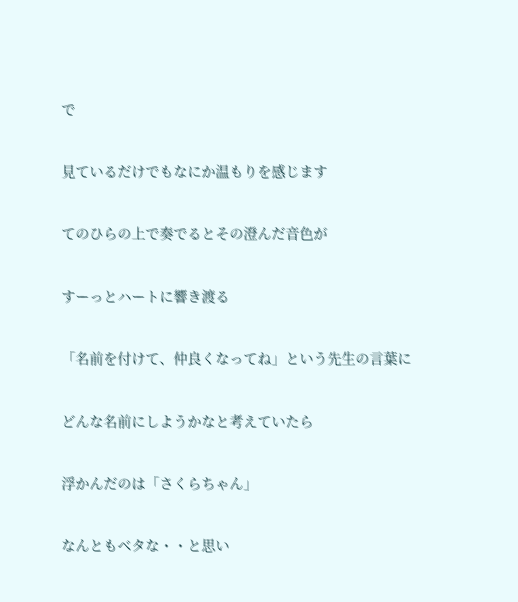で


見ているだけでもなにか温もりを感じます


てのひらの上で奏でるとその澄んだ音色が


すーっとハートに響き渡る


「名前を付けて、仲良くなってね」という先生の言葉に


どんな名前にしようかなと考えていたら


浮かんだのは「さくらちゃん」


なんともベタな・・と思い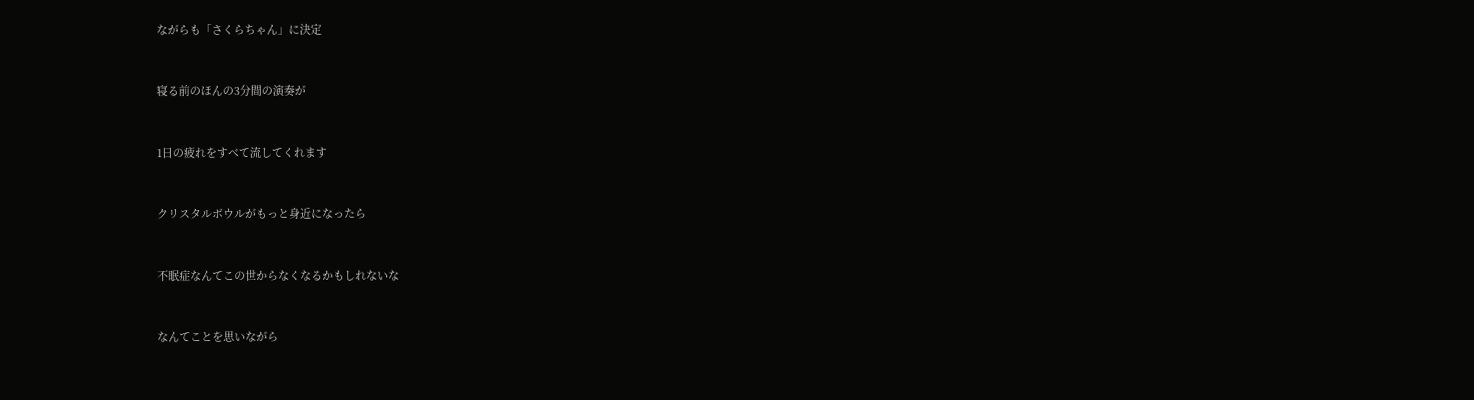ながらも「さくらちゃん」に決定


寝る前のほんの3分間の演奏が


1日の疲れをすべて流してくれます


クリスタルボウルがもっと身近になったら


不眠症なんてこの世からなくなるかもしれないな


なんてことを思いながら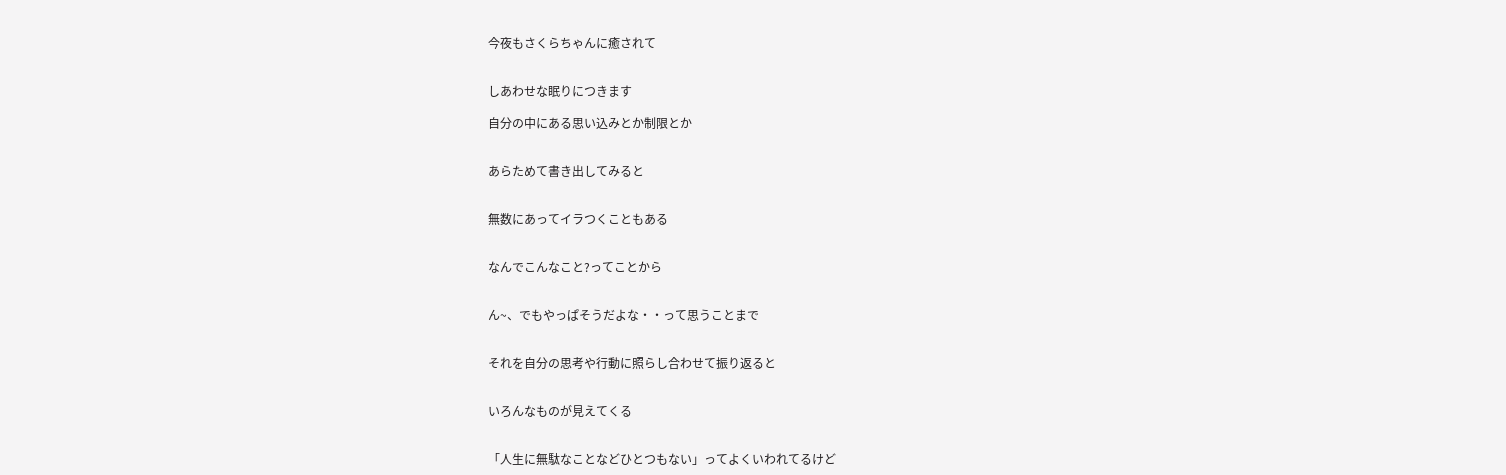今夜もさくらちゃんに癒されて


しあわせな眠りにつきます

自分の中にある思い込みとか制限とか


あらためて書き出してみると


無数にあってイラつくこともある


なんでこんなこと?ってことから


ん~、でもやっぱそうだよな・・って思うことまで


それを自分の思考や行動に照らし合わせて振り返ると


いろんなものが見えてくる


「人生に無駄なことなどひとつもない」ってよくいわれてるけど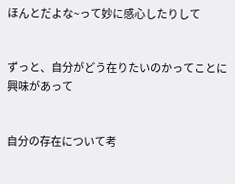ほんとだよな~って妙に感心したりして


ずっと、自分がどう在りたいのかってことに興味があって


自分の存在について考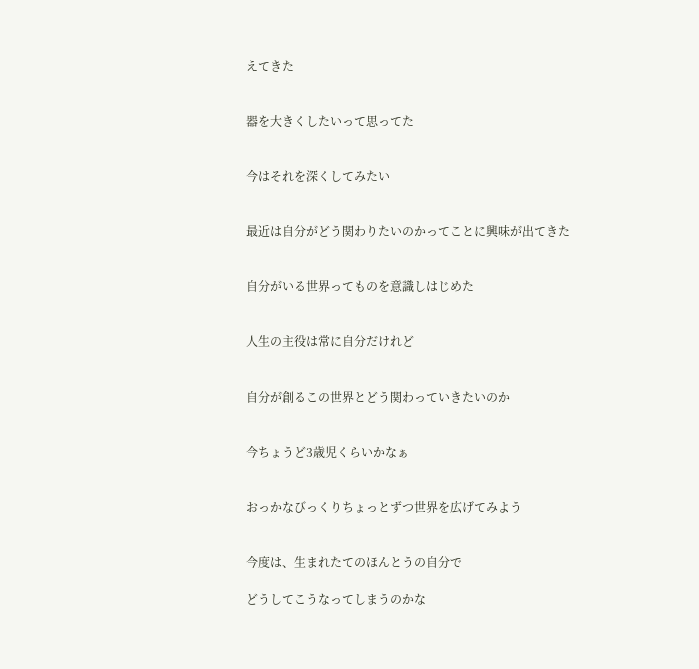えてきた


器を大きくしたいって思ってた


今はそれを深くしてみたい


最近は自分がどう関わりたいのかってことに興味が出てきた


自分がいる世界ってものを意識しはじめた


人生の主役は常に自分だけれど


自分が創るこの世界とどう関わっていきたいのか


今ちょうど3歳児くらいかなぁ


おっかなびっくりちょっとずつ世界を広げてみよう


今度は、生まれたてのほんとうの自分で

どうしてこうなってしまうのかな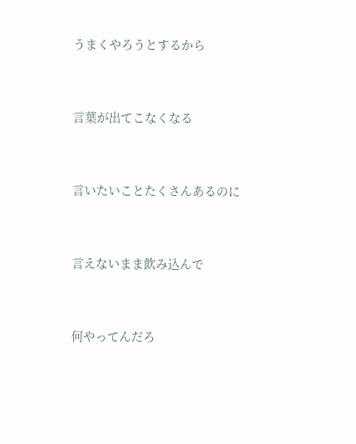うまくやろうとするから


言葉が出てこなくなる


言いたいことたくさんあるのに


言えないまま飲み込んで


何やってんだろ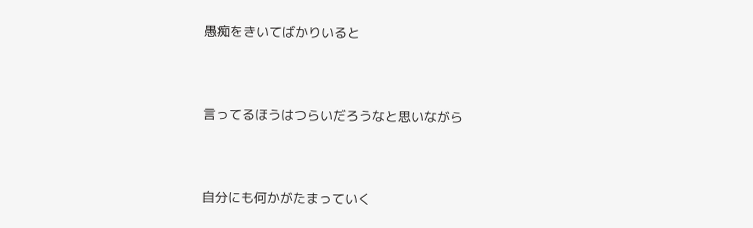愚痴をきいてばかりいると


言ってるほうはつらいだろうなと思いながら


自分にも何かがたまっていく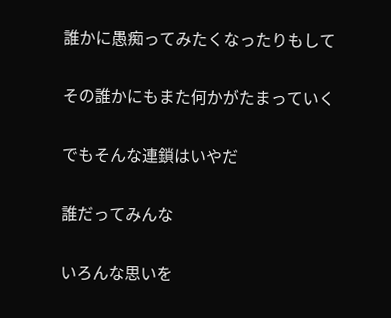誰かに愚痴ってみたくなったりもして


その誰かにもまた何かがたまっていく


でもそんな連鎖はいやだ


誰だってみんな


いろんな思いを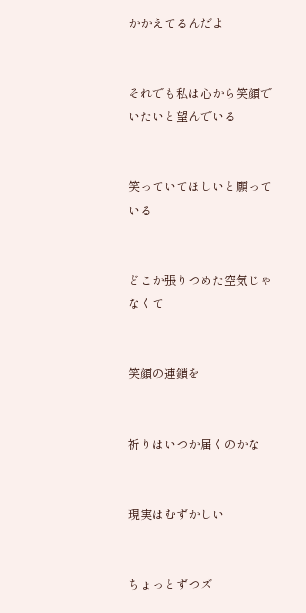かかえてるんだよ


それでも私は心から笑顔でいたいと望んでいる


笑っていてほしいと願っている


どこか張りつめた空気じゃなくて


笑顔の連鎖を


祈りはいつか届くのかな


現実はむずかしい


ちょっとずつズ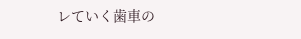レていく歯車の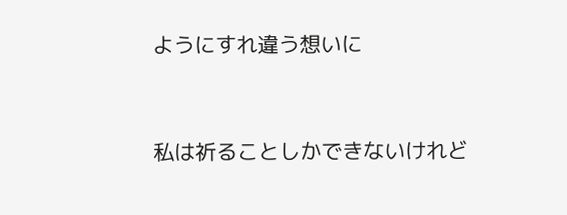ようにすれ違う想いに


私は祈ることしかできないけれど